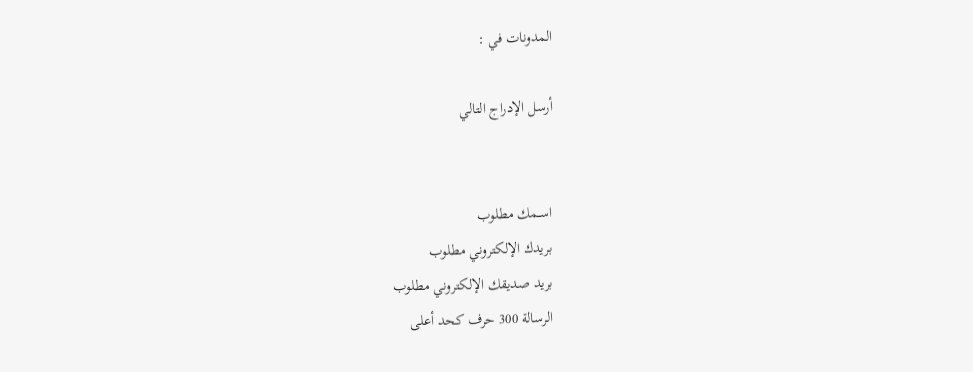المدونات في :

أرسل الإدراج التالي


اســمك مطلوب
بريدك الإلكتروني مطلوب
بريد صديقك الإلكتروني مطلوب
الرسالة 300 حرف كحد أعلى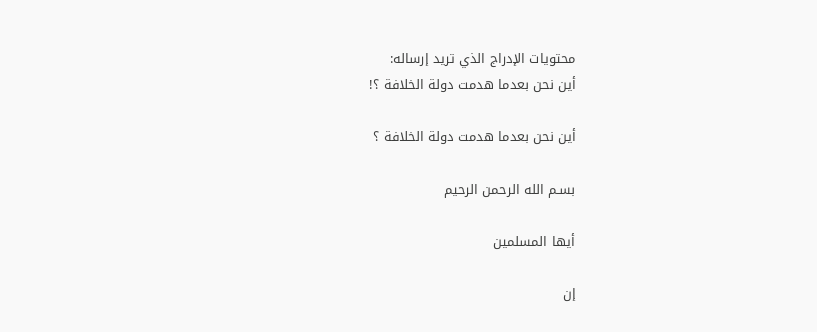محتويات الإدراج الذي تريد إرساله:
أين نحن بعدما هدمت دولة الخلافة ؟!

أين نحن بعدما هدمت دولة الخلافة ؟

بسـم الله الرحمن الرحيم

أيها المسلمين

إن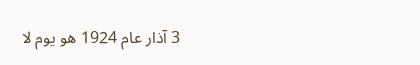3 آذار عام 1924 هو يوم لا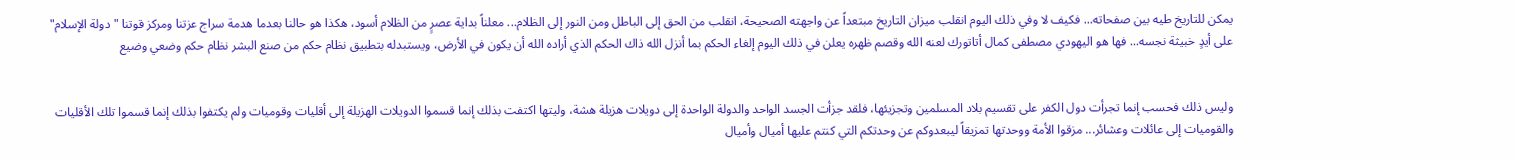يمكن للتاريخ طيه بين صفحاته... فكيف لا وفي ذلك اليوم انقلب ميزان التاريخ مبتعداً عن واجهته الصحيحة، انقلب من الحق إلى الباطل ومن النور إلى الظلام... معلناً بداية عصرٍ من الظلام أسود، هكذا هو حالنا بعدما هدمة سراج عزتنا ومركز قوتنا " دولة الإسلام" على أيدٍ خبيثة نجسه... فها هو اليهودي مصطفى كمال أتاتورك لعنه الله وقصم ظهره يعلن في ذلك اليوم إلغاء الحكم بما أنزل الله ذاك الحكم الذي أراده الله أن يكون في الأرض، ويستبدله بتطبيق نظام حكم من صنع البشر نظام حكم وضعي وضيع


وليس ذلك فحسب إنما تجرأت دول الكفر على تقسيم بلاد المسلمين وتجزيئها، فلقد جزأت الجسد الواحد والدولة الواحدة إلى دويلات هزيلة هشة، وليتها اكتفت بذلك إنما قسموا الدويلات الهزيلة إلى أقليات وقوميات ولم يكتفوا بذلك إنما قسموا تلك الأقليات والقوميات إلى عائلات وعشائر... مزقوا الأمة ووحدتها تمزيقاً ليبعدوكم عن وحدتكم التي كنتم عليها أميال وأميال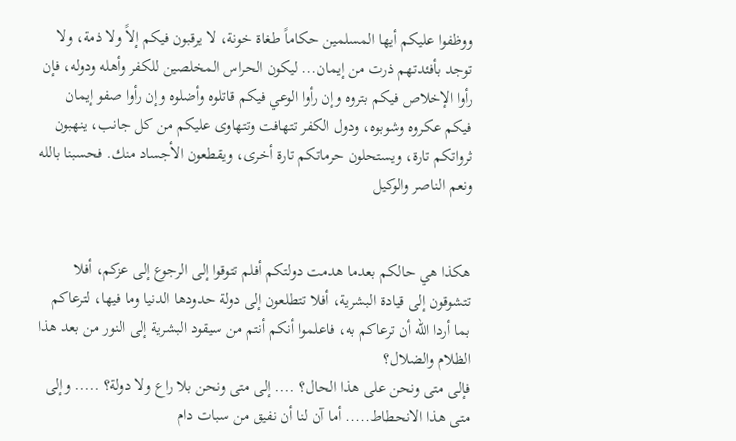ووظفوا عليكم أيها المسلمين حكاماً طغاة خونة، لا يرقبون فيكم إلاً ولا ذمة، ولا توجد بأفئدتهم ذرت من إيمان... ليكون الحراس المخلصين للكفر وأهله ودوله، فإن رأوا الإخلاص فيكم بتروه وإن رأوا الوعي فيكم قاتلوه وأضلوه وإن رأوا صفو إيمان فيكم عكروه وشوبوه، ودول الكفر تتهافت وتتهاوى عليكم من كل جانب، ينهبون ثرواتكم تارة، ويستحلون حرماتكم تارة أخرى، ويقطعون الأجساد منك. فحسبنا بالله ونعم الناصر والوكيل


هكذا هي حالكم بعدما هدمت دولتكم أفلم تتوقوا إلى الرجوع إلى عزكم، أفلا تتشوقون إلى قيادة البشرية، أفلا تتطلعون إلى دولة حدودها الدنيا وما فيها، لترعاكم بما أردا الله أن ترعاكم به، فاعلموا أنكم أنتم من سيقود البشرية إلى النور من بعد هذا الظلام والضلال؟
فإلى متى ونحن على هذا الحال؟ .... إلى متى ونحن بلا راع ولا دولة؟ ..... وإلى متى هذا الانحطاط..... أما آن لنا أن نفيق من سبات دام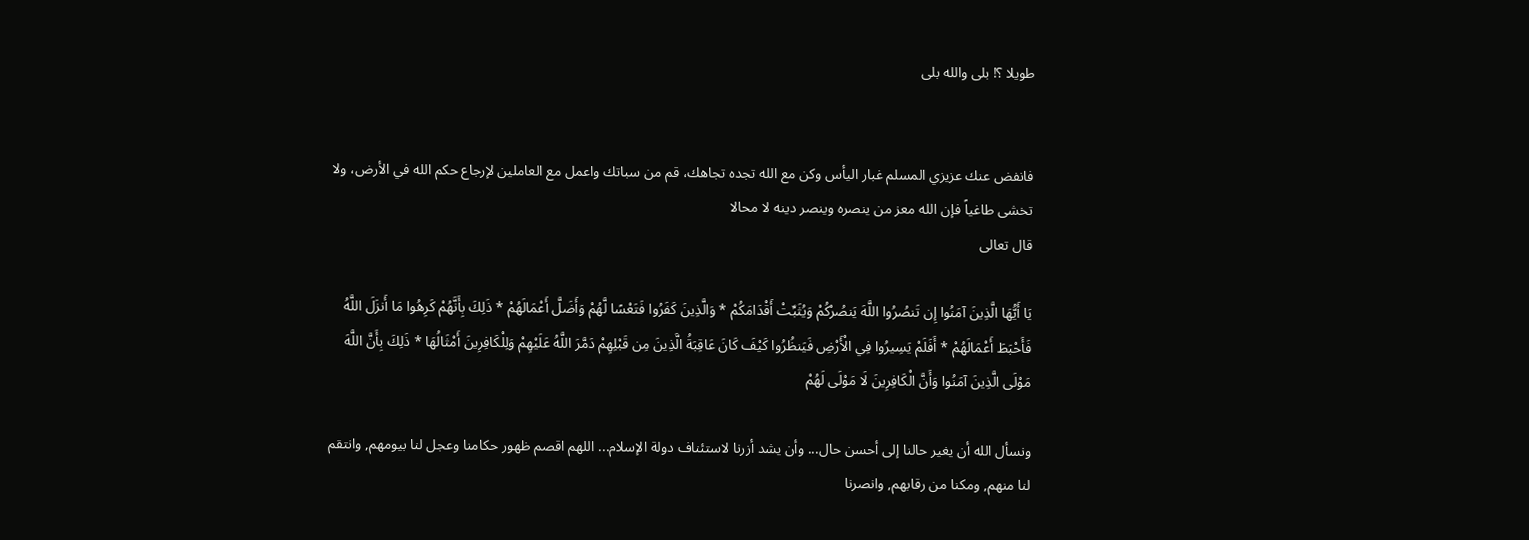طويلا ؟! بلى والله بلى


فانفض عنك عزيزي المسلم غبار اليأس وكن مع الله تجده تجاهك، قم من سباتك واعمل مع العاملين لإرجاع حكم الله في الأرض، ولا تخشى طاغياً فإن الله معز من ينصره وينصر دينه لا محالا
قال تعالى

يَا أَيُّهَا الَّذِينَ آمَنُوا إِن تَنصُرُوا اللَّهَ يَنصُرْكُمْ وَيُثَبِّتْ أَقْدَامَكُمْ * وَالَّذِينَ كَفَرُوا فَتَعْسًا لَّهُمْ وَأَضَلَّ أَعْمَالَهُمْ * ذَلِكَ بِأَنَّهُمْ كَرِهُوا مَا أَنزَلَ اللَّهُ فَأَحْبَطَ أَعْمَالَهُمْ * أَفَلَمْ يَسِيرُوا فِي الْأَرْضِ فَيَنظُرُوا كَيْفَ كَانَ عَاقِبَةُ الَّذِينَ مِن قَبْلِهِمْ دَمَّرَ اللَّهُ عَلَيْهِمْ وَلِلْكَافِرِينَ أَمْثَالُهَا * ذَلِكَ بِأَنَّ اللَّهَ مَوْلَى الَّذِينَ آمَنُوا وَأَنَّ الْكَافِرِينَ لَا مَوْلَى لَهُمْ

ونسأل الله أن يغير حالنا إلى أحسن حال... وأن يشد أزرنا لاستئناف دولة الإسلام... اللهم اقصم ظهور حكامنا وعجل لنا بيومهم, وانتقم لنا منهم, ومكنا من رقابهم, وانصرنا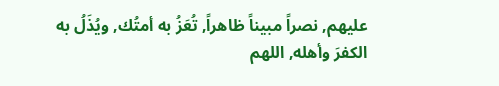عليهم, نصراً مبيناً ظاهراً, تُعَزُ به أمتُك, ويُذَلُ به الكفرَ وأهله, اللهم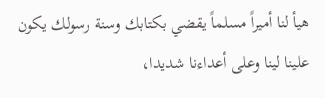هيأ لنا أميراً مسلماً يقضي بكتابك وسنة رسولك يكون علينا لينا وعلى أعداءنا شديدا،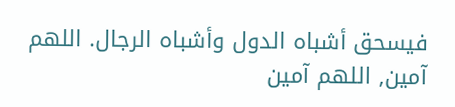فيسحق أشباه الدول وأشباه الرجال. اللهم آمين, اللهم آمين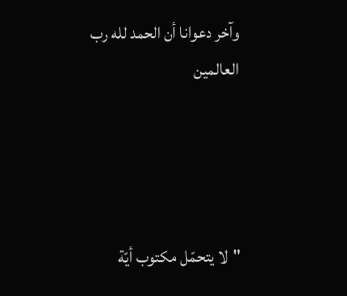وآخر دعوانا أن الحمد لله رب العالمين




"لا يتحمّل مكتوب أيّة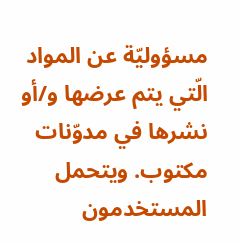مسؤوليّة عن المواد الّتي يتم عرضها و/أو نشرها في مدوّنات مكتوب. ويتحمل المستخدمون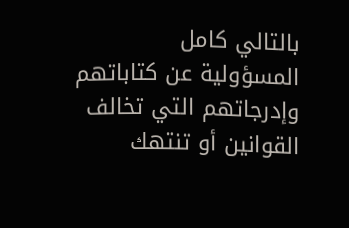بالتالي كامل
المسؤولية عن كتاباتهم وإدرجاتهم التي تخالف القوانين أو تنتهك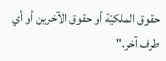حقوق الملكيّة أو حقوق الآخرين أو أي طرف آخر."